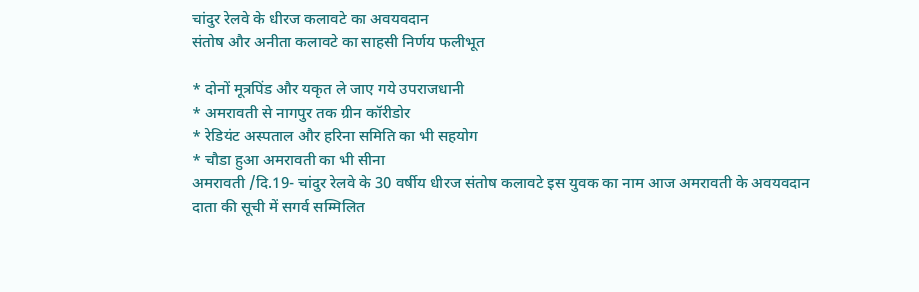चांदुर रेलवे के धीरज कलावटे का अवयवदान
संतोष और अनीता कलावटे का साहसी निर्णय फलीभूत

* दोनों मूत्रपिंड और यकृत ले जाए गये उपराजधानी
* अमरावती से नागपुर तक ग्रीन कॉरीडोर
* रेडियंट अस्पताल और हरिना समिति का भी सहयोग
* चौडा हुआ अमरावती का भी सीना
अमरावती /दि.19- चांदुर रेलवे के 30 वर्षीय धीरज संतोष कलावटे इस युवक का नाम आज अमरावती के अवयवदान दाता की सूची में सगर्व सम्मिलित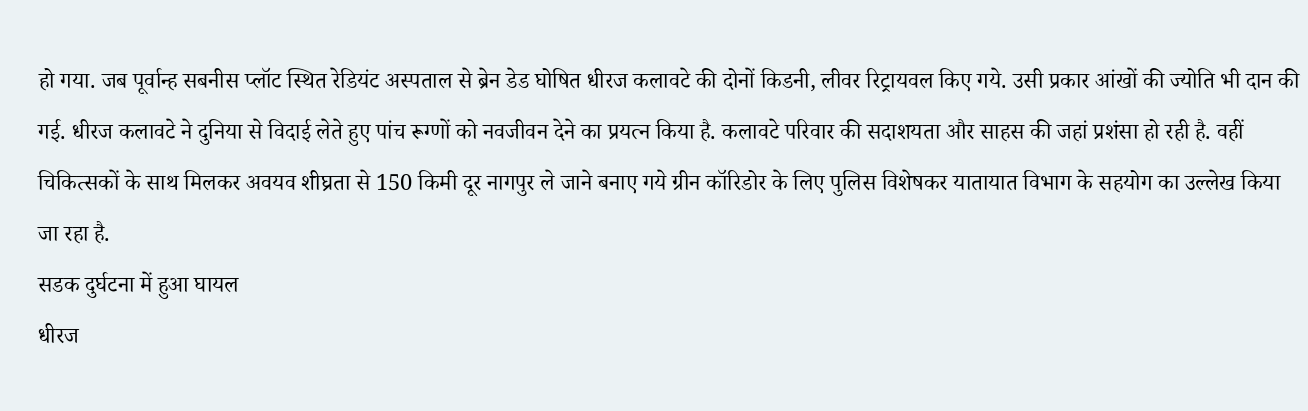हो गया. जब पूर्वान्ह सबनीस प्लॉट स्थित रेडियंट अस्पताल से ब्रेन डेड घोषित धीरज कलावटे की दोनों किडनी, लीवर रिट्रायवल किए गये. उसी प्रकार आंखों की ज्योति भी दान की गई. धीरज कलावटे ने दुनिया से विदाई लेते हुए पांच रूग्णों को नवजीवन देने का प्रयत्न किया है. कलावटे परिवार की सदाशयता और साहस की जहां प्रशंसा हो रही है. वहीं चिकित्सकों के साथ मिलकर अवयव शीघ्रता से 150 किमी दूर नागपुर ले जाने बनाए गये ग्रीन कॉरिडोर के लिए पुलिस विशेषकर यातायात विभाग के सहयोग का उल्लेख किया जा रहा है.
सडक दुर्घटना में हुआ घायल
धीरज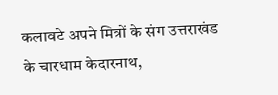कलावटे अपने मित्रों के संग उत्तराखंड के चारधाम केदारनाथ,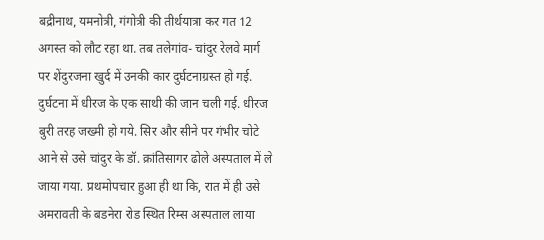बद्रीनाथ, यमनोत्री, गंगोत्री की तीर्थयात्रा कर गत 12 अगस्त को लौट रहा था. तब तलेगांव- चांदुर रेलवे मार्ग पर शेंदुरजना खुर्द में उनकी कार दुर्घटनाग्रस्त हो गई. दुर्घटना में धीरज के एक साथी की जान चली गई. धीरज बुरी तरह जख्मी हो गये. सिर और सीने पर गंभीर चोटे आने से उसे चांदुर के डॉ. क्रांतिसागर ढोले अस्पताल में ले जाया गया. प्रथमोपचार हुआ ही था कि, रात में ही उसे अमरावती के बडनेरा रोड स्थित रिम्स अस्पताल लाया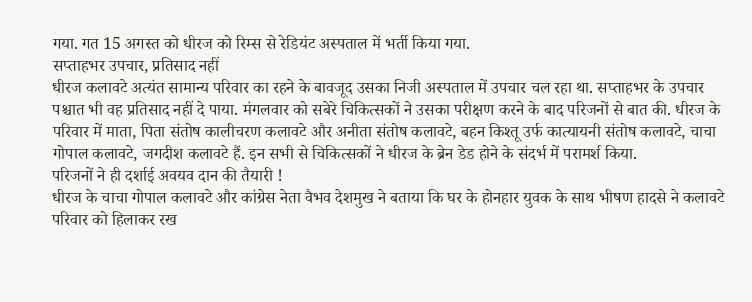गया. गत 15 अगस्त को धीरज को रिम्स से रेडियंट अस्पताल में भर्ती किया गया.
सप्ताहभर उपचार, प्रतिसाद नहीं
धीरज कलावटे अत्यंत सामान्य परिवार का रहने के बावजूद उसका निजी अस्पताल में उपचार चल रहा था. सप्ताहभर के उपचार पश्चात भी वह प्रतिसाद नहीं दे पाया. मंगलवार को सबेरे चिकित्सकों ने उसका परीक्षण करने के बाद परिजनों से बात की. धीरज के परिवार में माता, पिता संतोष कालीचरण कलावटे और अनीता संतोष कलावटे, बहन किश्तू उर्फ कात्यायनी संतोष कलावटे, चाचा गोपाल कलावटे, जगदीश कलावटे हैं. इन सभी से चिकित्सकों ने धीरज के ब्रेन डेड होने के संदर्भ में परामर्श किया.
परिजनों ने ही दर्शाई अवयव दान की तैयारी !
धीरज के चाचा गोपाल कलावटे और कांग्रेस नेता वैभव देशमुख ने बताया कि घर के होनहार युवक के साथ भीषण हादसे ने कलावटे परिवार को हिलाकर रख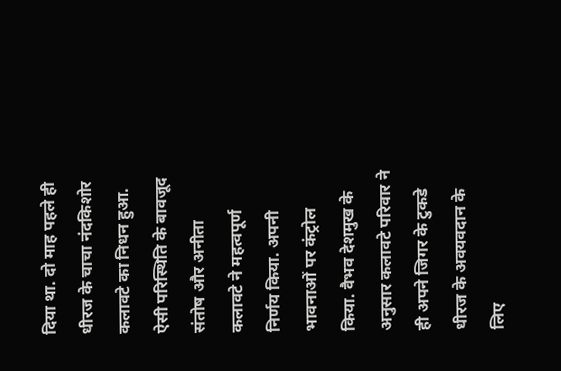दिया था. दो माह पहले ही धीरज के चाचा नंदकिशोर कलावटे का निधन हुआ. ऐसी परिस्थिति के बावजूद संतोष और अनीता कलावटे ने महत्वपूर्ण निर्णय किया. अपनी भावनाओं पर कंट्रोल किया. वैभव देशमुख के अनुसार कलावटे परिवार ने ही अपने जिगर के टुकडे धीरज के अवयवदान के लिए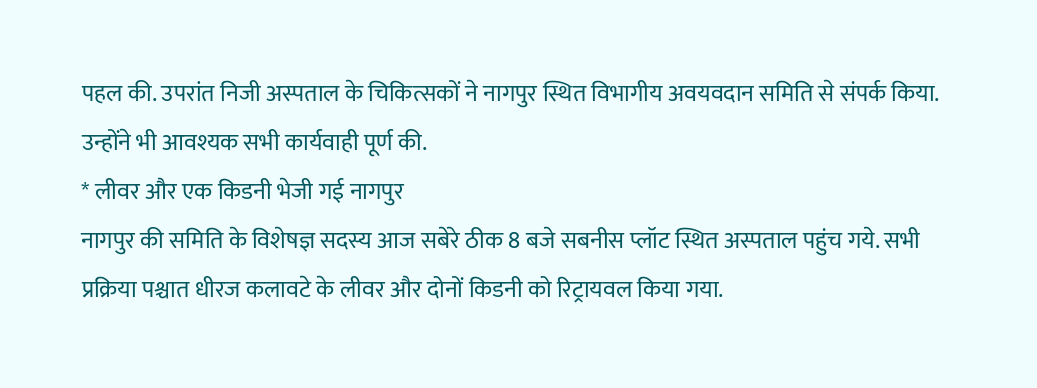पहल की. उपरांत निजी अस्पताल के चिकित्सकों ने नागपुर स्थित विभागीय अवयवदान समिति से संपर्क किया. उन्होंने भी आवश्यक सभी कार्यवाही पूर्ण की.
* लीवर और एक किडनी भेजी गई नागपुर
नागपुर की समिति के विशेषज्ञ सदस्य आज सबेरे ठीक 8 बजे सबनीस प्लॉट स्थित अस्पताल पहुंच गये. सभी प्रक्रिया पश्चात धीरज कलावटे के लीवर और दोनों किडनी को रिट्रायवल किया गया.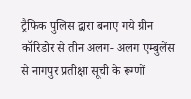ट्रैफिक पुलिस द्बारा बनाए गये ग्रीन कॉरिडोर से तीन अलग- अलग एम्बुलेंस से नागपुर प्रतीक्षा सूची के रूग्णों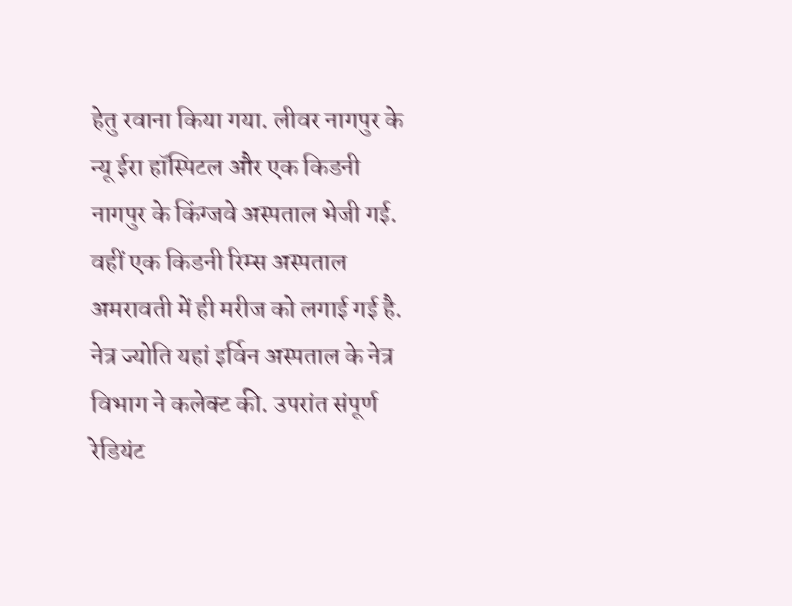हेतु रवाना किया गया. लीवर नागपुर के न्यू ईरा हॉस्पिटल और एक किडनी नागपुर के किंग्जवे अस्पताल भेजी गई. वहीं एक किडनी रिम्स अस्पताल अमरावती में ही मरीज को लगाई गई है. नेत्र ज्योति यहां इर्विन अस्पताल के नेत्र विभाग ने कलेक्ट की. उपरांत संपूर्ण रेडियंट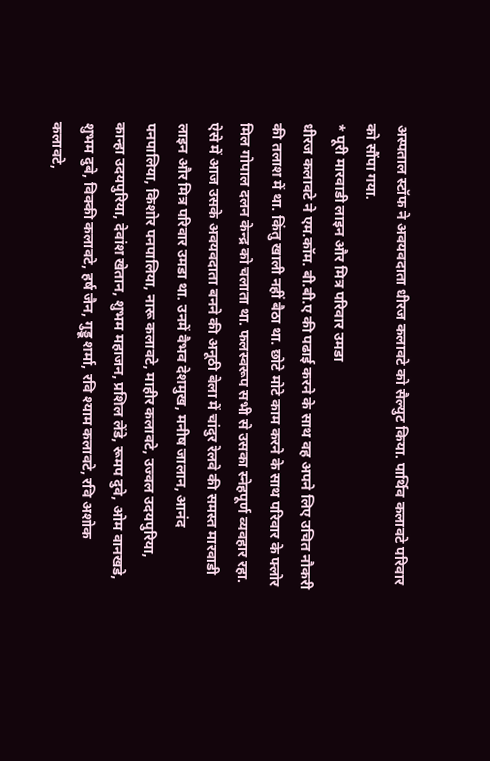अस्पताल स्टॉफ ने अवयवदाता धीरज कलावटे को सैल्युट किया. पार्थिव कलावटे परिवार को सौंपा गया.
* पूरी मारवाडी लाइन और मित्र परिवार उमडा
धीरज कलावटे ने एम.कॉम. बी.बी.ए की पढाई करने के साथ वह अपने लिए उचित नौकरी की तलाश में था. किंतु खाली नहीं बैठा था. छोटे मोटे काम करने के साथ परिवार के फ्लोर मिल गोपाल दलन केन्द्र को चलाता था. फलस्वरूप सभी से उसका स्नेहपूर्ण व्यवहार रहा. ऐसे में आज उसके अवयवदाता बनने की अनूठी बेला में चांदुर रेलवे की समस्त मारवाडी लाइन और मित्र परिवार उमडा था. उनमें वैभव देशमुख, मनीष जालान, आनंद पनपालिया, किशोर पनपालिया, नारू कलावटे, माहीर कलावटे, उज्वल उदयपुरिया, कान्हा उदयपुरिया, देवांश खेतान, शुभम महाजन, प्रशिल लेंडे, रूमप दुवे, ओम वानखडे, शुभम दुबे, विक्की कलावटे, हर्ष जैन, गुड्डू शर्मा, रवि श्याम कलावटे, रवि अशोक कलावटे,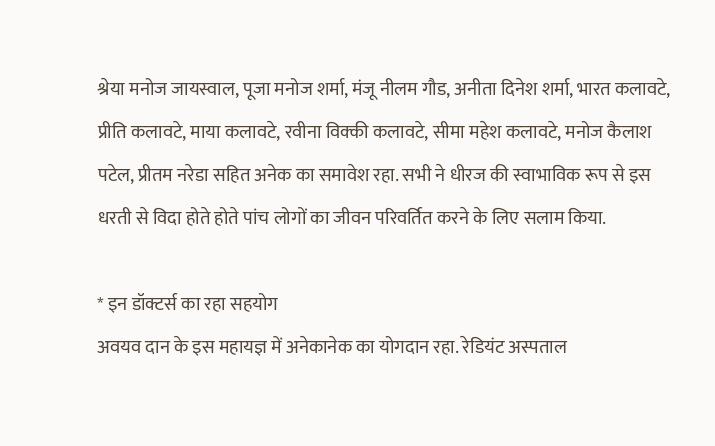श्रेया मनोज जायस्वाल, पूजा मनोज शर्मा, मंजू नीलम गौड, अनीता दिनेश शर्मा, भारत कलावटे, प्रीति कलावटे, माया कलावटे, रवीना विक्की कलावटे, सीमा महेश कलावटे, मनोज कैलाश पटेल, प्रीतम नरेडा सहित अनेक का समावेश रहा. सभी ने धीरज की स्वाभाविक रूप से इस धरती से विदा होते होते पांच लोगों का जीवन परिवर्तित करने के लिए सलाम किया.

* इन डॉक्टर्स का रहा सहयोग
अवयव दान के इस महायज्ञ में अनेकानेक का योगदान रहा. रेडियंट अस्पताल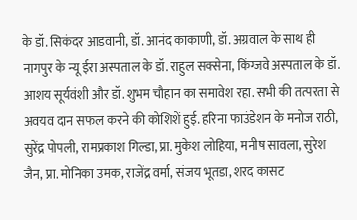के डॉ. सिकंदर आडवानी, डॉ. आनंद काकाणी, डॉ. अग्रवाल के साथ ही नागपुर के न्यू ईरा अस्पताल के डॉ. राहुल सक्सेना, किंग्जवे अस्पताल के डॉ. आशय सूर्यवंशी और डॉ. शुभम चौहान का समावेश रहा. सभी की तत्परता से अवयव दान सफल करने की कोशिशें हुई. हरिना फाउंडेशन के मनोज राठी, सुरेंद्र पोपली, रामप्रकाश गिल्डा, प्रा. मुकेश लोहिया, मनीष सावला, सुरेश जैन, प्रा. मोनिका उमक, राजेंद्र वर्मा, संजय भूतडा, शरद कासट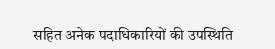सहित अनेक पदाधिकारियों की उपस्थिति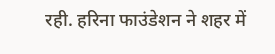रही. हरिना फाउंडेशन ने शहर में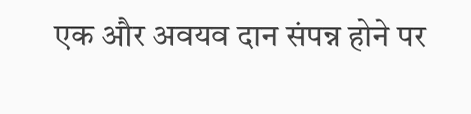एक और अवयव दान संपन्न होने पर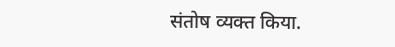संतोष व्यक्त किया.